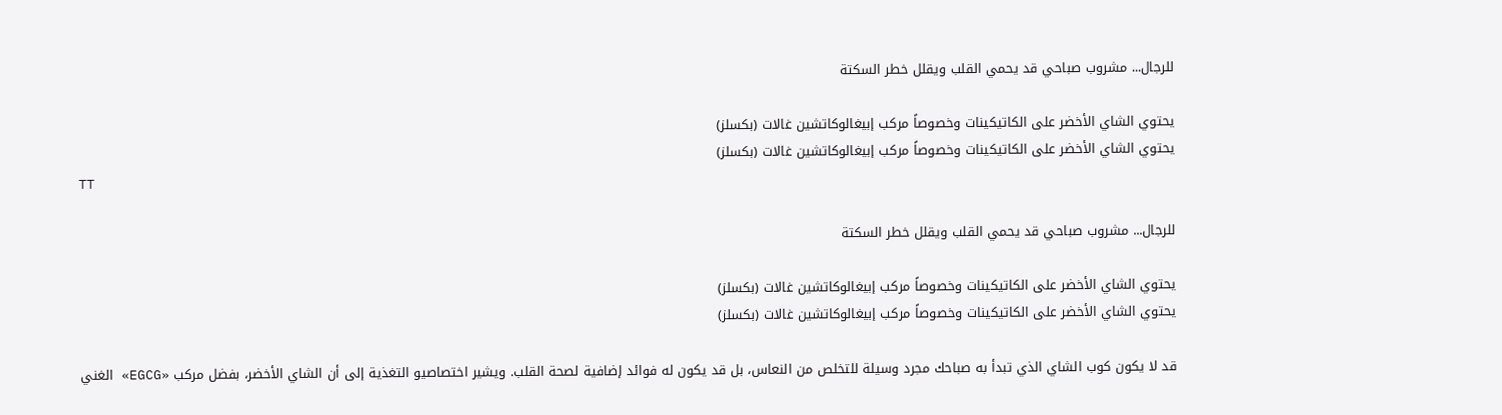للرجال... مشروب صباحي قد يحمي القلب ويقلل خطر السكتة

يحتوي الشاي الأخضر على الكاتيكينات وخصوصاً مركب إبيغالوكاتشين غالات (بكسلز)
يحتوي الشاي الأخضر على الكاتيكينات وخصوصاً مركب إبيغالوكاتشين غالات (بكسلز)
TT

للرجال... مشروب صباحي قد يحمي القلب ويقلل خطر السكتة

يحتوي الشاي الأخضر على الكاتيكينات وخصوصاً مركب إبيغالوكاتشين غالات (بكسلز)
يحتوي الشاي الأخضر على الكاتيكينات وخصوصاً مركب إبيغالوكاتشين غالات (بكسلز)

قد لا يكون كوب الشاي الذي تبدأ به صباحك مجرد وسيلة للتخلص من النعاس، بل قد يكون له فوائد إضافية لصحة القلب. ويشير اختصاصيو التغذية إلى أن الشاي الأخضر، بفضل مركب «EGCG» الغني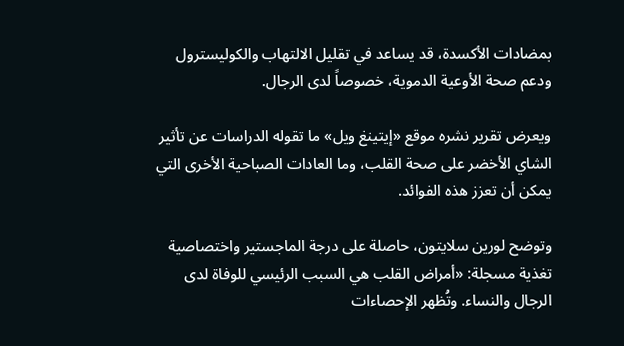بمضادات الأكسدة، قد يساعد في تقليل الالتهاب والكوليسترول ودعم صحة الأوعية الدموية، خصوصاً لدى الرجال.

ويعرض تقرير نشره موقع «إيتينغ ويل» ما تقوله الدراسات عن تأثير الشاي الأخضر على صحة القلب، وما العادات الصباحية الأخرى التي يمكن أن تعزز هذه الفوائد.

وتوضح لورين سلايتون، حاصلة على درجة الماجستير واختصاصية تغذية مسجلة: «أمراض القلب هي السبب الرئيسي للوفاة لدى الرجال والنساء. وتُظهر الإحصاءات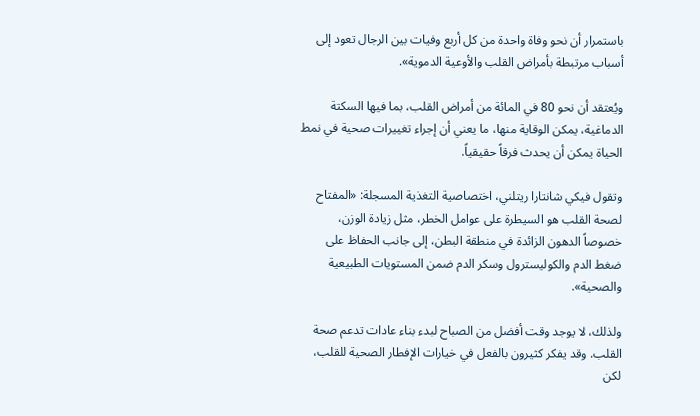باستمرار أن نحو وفاة واحدة من كل أربع وفيات بين الرجال تعود إلى أسباب مرتبطة بأمراض القلب والأوعية الدموية».

ويُعتقد أن نحو 80 في المائة من أمراض القلب، بما فيها السكتة الدماغية، يمكن الوقاية منها، ما يعني أن إجراء تغييرات صحية في نمط الحياة يمكن أن يحدث فرقاً حقيقياً.

وتقول فيكي شانتارا ريتلني، اختصاصية التغذية المسجلة: «المفتاح لصحة القلب هو السيطرة على عوامل الخطر، مثل زيادة الوزن، خصوصاً الدهون الزائدة في منطقة البطن، إلى جانب الحفاظ على ضغط الدم والكوليسترول وسكر الدم ضمن المستويات الطبيعية والصحية».

ولذلك، لا يوجد وقت أفضل من الصباح لبدء بناء عادات تدعم صحة القلب. وقد يفكر كثيرون بالفعل في خيارات الإفطار الصحية للقلب، لكن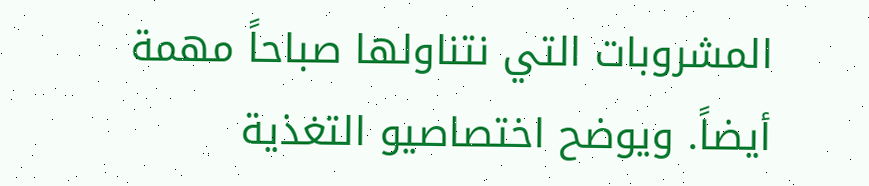المشروبات التي نتناولها صباحاً مهمة أيضاً. ويوضح اختصاصيو التغذية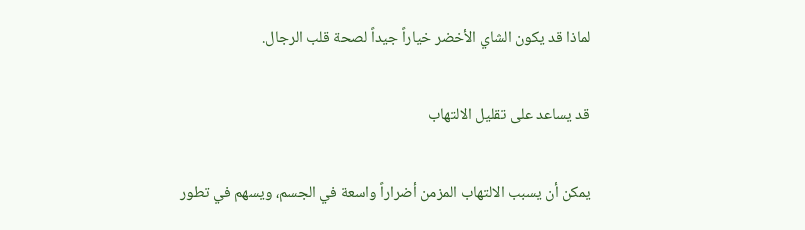لماذا قد يكون الشاي الأخضر خياراً جيداً لصحة قلب الرجال.

قد يساعد على تقليل الالتهاب

يمكن أن يسبب الالتهاب المزمن أضراراً واسعة في الجسم، ويسهم في تطور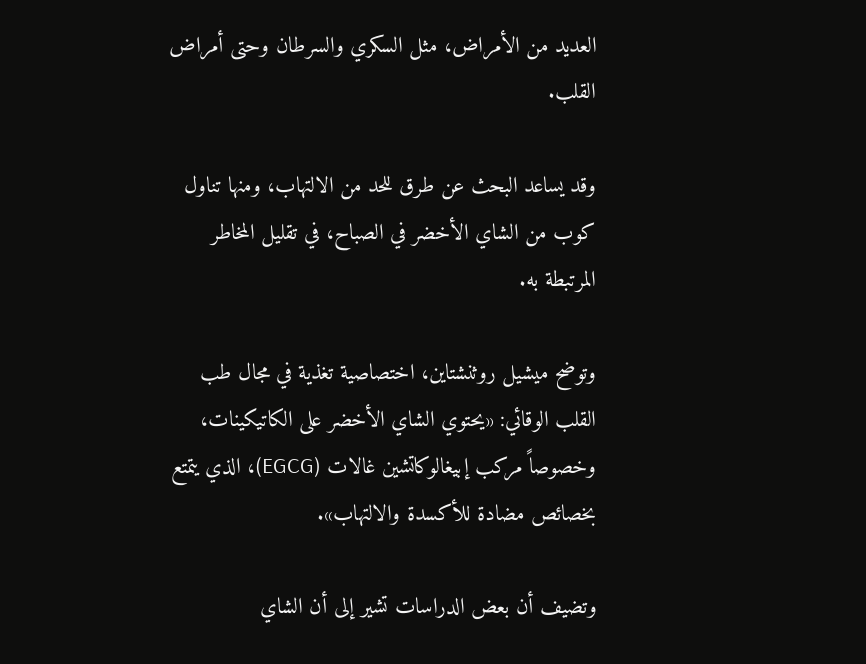العديد من الأمراض، مثل السكري والسرطان وحتى أمراض القلب.

وقد يساعد البحث عن طرق للحد من الالتهاب، ومنها تناول كوب من الشاي الأخضر في الصباح، في تقليل المخاطر المرتبطة به.

وتوضح ميشيل روثنشتاين، اختصاصية تغذية في مجال طب القلب الوقائي: «يحتوي الشاي الأخضر على الكاتيكينات، وخصوصاً مركب إبيغالوكاتشين غالات (EGCG)، الذي يتمتع بخصائص مضادة للأكسدة والالتهاب».

وتضيف أن بعض الدراسات تشير إلى أن الشاي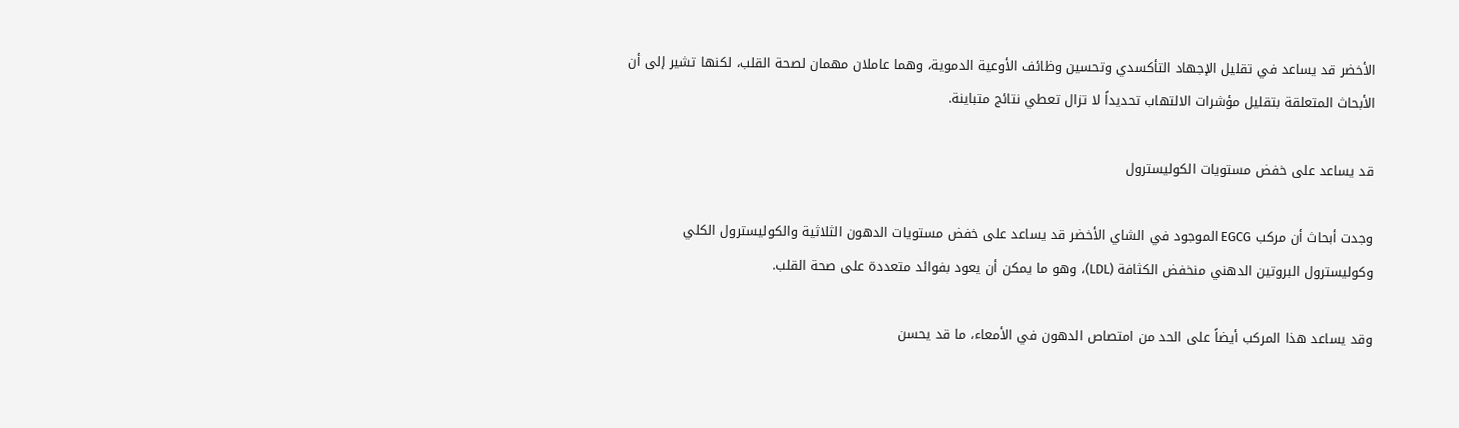الأخضر قد يساعد في تقليل الإجهاد التأكسدي وتحسين وظائف الأوعية الدموية، وهما عاملان مهمان لصحة القلب، لكنها تشير إلى أن الأبحاث المتعلقة بتقليل مؤشرات الالتهاب تحديداً لا تزال تعطي نتائج متباينة.

قد يساعد على خفض مستويات الكوليسترول

وجدت أبحاث أن مركب EGCG الموجود في الشاي الأخضر قد يساعد على خفض مستويات الدهون الثلاثية والكوليسترول الكلي وكوليسترول البروتين الدهني منخفض الكثافة (LDL)، وهو ما يمكن أن يعود بفوائد متعددة على صحة القلب.

وقد يساعد هذا المركب أيضاً على الحد من امتصاص الدهون في الأمعاء، ما قد يحسن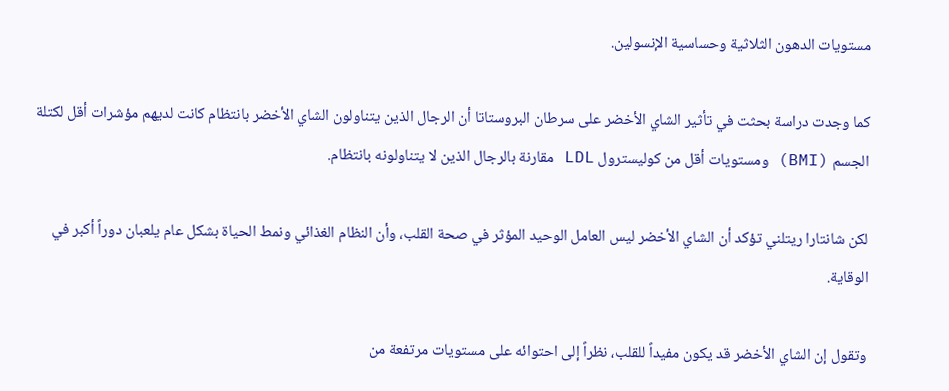مستويات الدهون الثلاثية وحساسية الإنسولين.

كما وجدت دراسة بحثت في تأثير الشاي الأخضر على سرطان البروستاتا أن الرجال الذين يتناولون الشاي الأخضر بانتظام كانت لديهم مؤشرات أقل لكتلة الجسم (BMI) ومستويات أقل من كوليسترول LDL مقارنة بالرجال الذين لا يتناولونه بانتظام.

لكن شانتارا ريتلني تؤكد أن الشاي الأخضر ليس العامل الوحيد المؤثر في صحة القلب، وأن النظام الغذائي ونمط الحياة بشكل عام يلعبان دوراً أكبر في الوقاية.

وتقول إن الشاي الأخضر قد يكون مفيداً للقلب، نظراً إلى احتوائه على مستويات مرتفعة من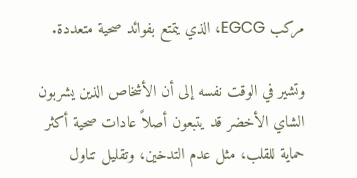مركب EGCG، الذي يتمتع بفوائد صحية متعددة.

وتشير في الوقت نفسه إلى أن الأشخاص الذين يشربون الشاي الأخضر قد يتبعون أصلاً عادات صحية أكثر حماية للقلب، مثل عدم التدخين، وتقليل تناول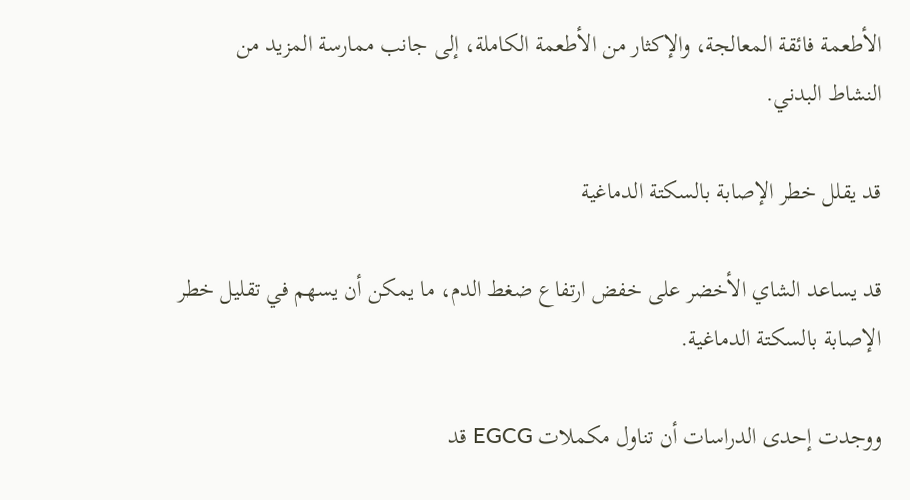الأطعمة فائقة المعالجة، والإكثار من الأطعمة الكاملة، إلى جانب ممارسة المزيد من النشاط البدني.

قد يقلل خطر الإصابة بالسكتة الدماغية

قد يساعد الشاي الأخضر على خفض ارتفاع ضغط الدم، ما يمكن أن يسهم في تقليل خطر الإصابة بالسكتة الدماغية.

ووجدت إحدى الدراسات أن تناول مكملات EGCG قد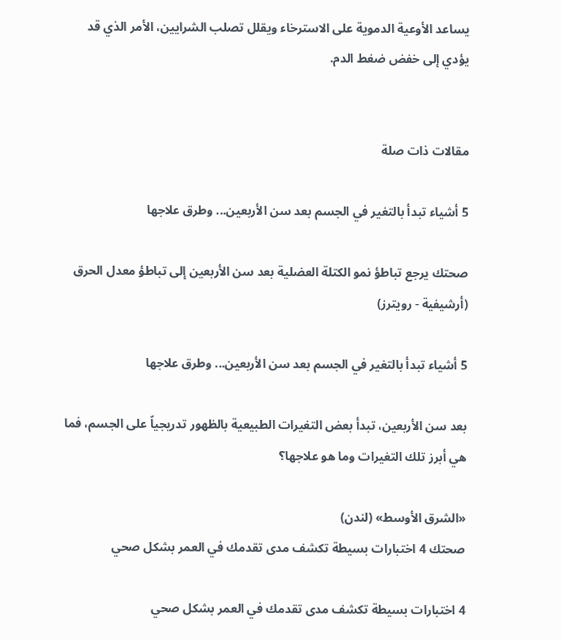يساعد الأوعية الدموية على الاسترخاء ويقلل تصلب الشرايين، الأمر الذي قد يؤدي إلى خفض ضغط الدم.


مقالات ذات صلة

5 أشياء تبدأ بالتغير في الجسم بعد سن الأربعين... وطرق علاجها

صحتك يرجع تباطؤ نمو الكتلة العضلية بعد سن الأربعين إلى تباطؤ معدل الحرق (أرشيفية - رويترز)

5 أشياء تبدأ بالتغير في الجسم بعد سن الأربعين... وطرق علاجها

بعد سن الأربعين، تبدأ بعض التغيرات الطبيعية بالظهور تدريجياً على الجسم، فما هي أبرز تلك التغيرات وما هو علاجها؟

«الشرق الأوسط» (لندن)
صحتك 4 اختبارات بسيطة تكشف مدى تقدمك في العمر بشكل صحي

4 اختبارات بسيطة تكشف مدى تقدمك في العمر بشكل صحي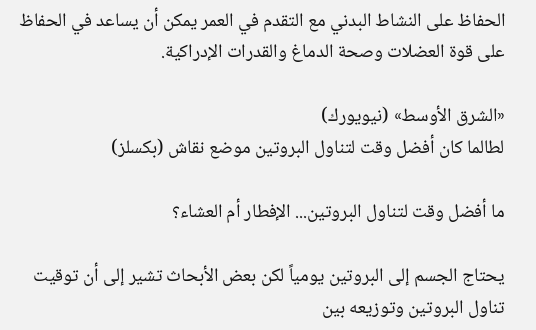الحفاظ على النشاط البدني مع التقدم في العمر يمكن أن يساعد في الحفاظ على قوة العضلات وصحة الدماغ والقدرات الإدراكية.

«الشرق الأوسط» (نيويورك)
لطالما كان أفضل وقت لتناول البروتين موضع نقاش (بكسلز)

ما أفضل وقت لتناول البروتين... الإفطار أم العشاء؟

يحتاج الجسم إلى البروتين يومياً لكن بعض الأبحاث تشير إلى أن توقيت تناول البروتين وتوزيعه بين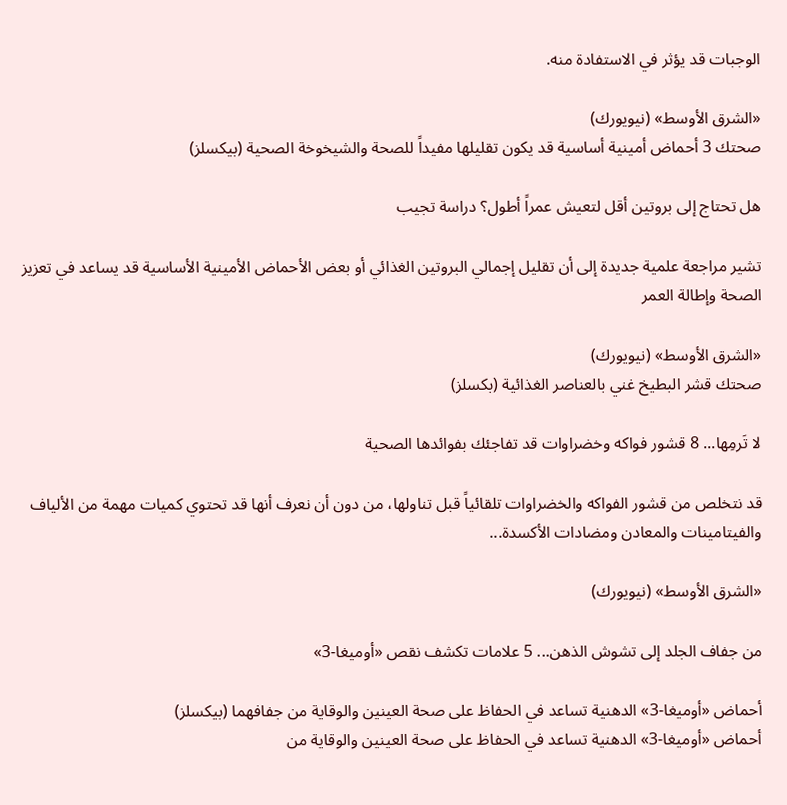الوجبات قد يؤثر في الاستفادة منه.

«الشرق الأوسط» (نيويورك)
صحتك 3 أحماض أمينية أساسية قد يكون تقليلها مفيداً للصحة والشيخوخة الصحية (بيكسلز)

هل تحتاج إلى بروتين أقل لتعيش عمراً أطول؟ دراسة تجيب

تشير مراجعة علمية جديدة إلى أن تقليل إجمالي البروتين الغذائي أو بعض الأحماض الأمينية الأساسية قد يساعد في تعزيز الصحة وإطالة العمر

«الشرق الأوسط» (نيويورك)
صحتك قشر البطيخ غني بالعناصر الغذائية (بكسلز)

لا تَرمِها... 8 قشور فواكه وخضراوات قد تفاجئك بفوائدها الصحية

قد نتخلص من قشور الفواكه والخضراوات تلقائياً قبل تناولها، من دون أن نعرف أنها قد تحتوي كميات مهمة من الألياف والفيتامينات والمعادن ومضادات الأكسدة...

«الشرق الأوسط» (نيويورك)

من جفاف الجلد إلى تشوش الذهن... 5 علامات تكشف نقص «أوميغا-3»

أحماض «أوميغا-3» الدهنية تساعد في الحفاظ على صحة العينين والوقاية من جفافهما (بيكسلز)
أحماض «أوميغا-3» الدهنية تساعد في الحفاظ على صحة العينين والوقاية من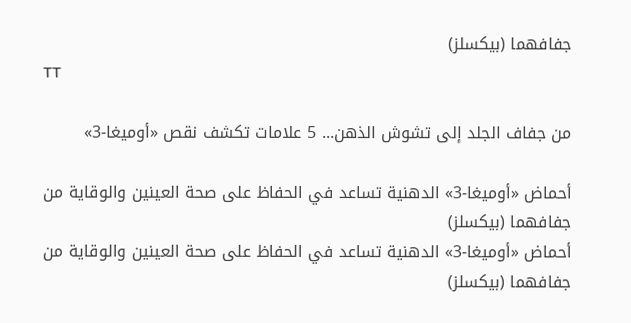جفافهما (بيكسلز)
TT

من جفاف الجلد إلى تشوش الذهن... 5 علامات تكشف نقص «أوميغا-3»

أحماض «أوميغا-3» الدهنية تساعد في الحفاظ على صحة العينين والوقاية من جفافهما (بيكسلز)
أحماض «أوميغا-3» الدهنية تساعد في الحفاظ على صحة العينين والوقاية من جفافهما (بيكسلز)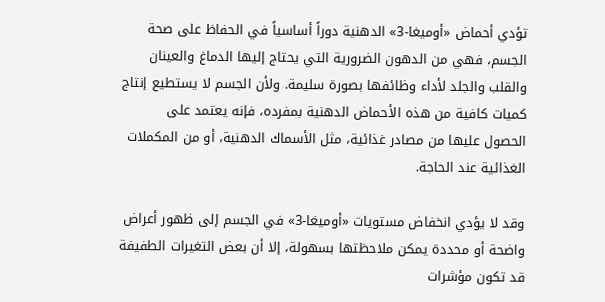تؤدي أحماض «أوميغا-3» الدهنية دوراً أساسياً في الحفاظ على صحة الجسم، فهي من الدهون الضرورية التي يحتاج إليها الدماغ والعينان والقلب والجلد لأداء وظائفها بصورة سليمة. ولأن الجسم لا يستطيع إنتاج كميات كافية من هذه الأحماض الدهنية بمفرده، فإنه يعتمد على الحصول عليها من مصادر غذائية، مثل الأسماك الدهنية، أو من المكملات الغذائية عند الحاجة.

وقد لا يؤدي انخفاض مستويات «أوميغا-3» في الجسم إلى ظهور أعراض واضحة أو محددة يمكن ملاحظتها بسهولة، إلا أن بعض التغيرات الطفيفة قد تكون مؤشرات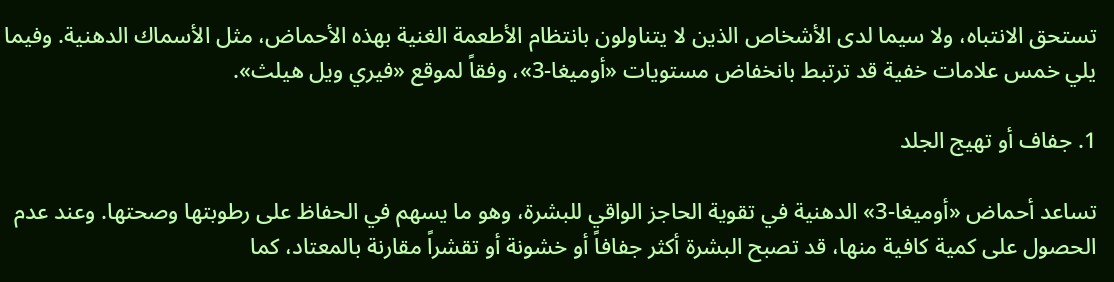تستحق الانتباه، ولا سيما لدى الأشخاص الذين لا يتناولون بانتظام الأطعمة الغنية بهذه الأحماض، مثل الأسماك الدهنية. وفيما يلي خمس علامات خفية قد ترتبط بانخفاض مستويات «أوميغا-3»، وفقاً لموقع «فيري ويل هيلث».

1. جفاف أو تهيج الجلد

تساعد أحماض «أوميغا-3» الدهنية في تقوية الحاجز الواقي للبشرة، وهو ما يسهم في الحفاظ على رطوبتها وصحتها. وعند عدم الحصول على كمية كافية منها، قد تصبح البشرة أكثر جفافاً أو خشونة أو تقشراً مقارنة بالمعتاد، كما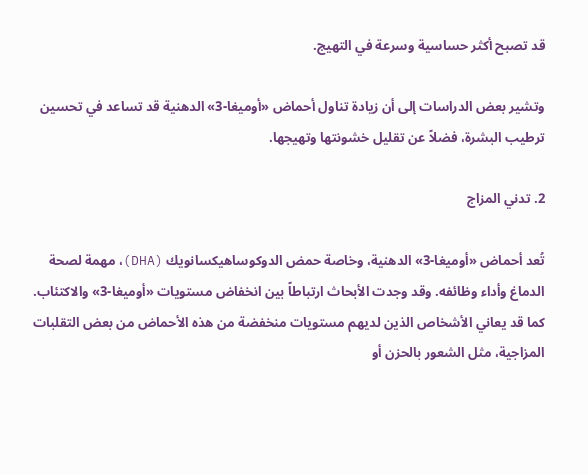قد تصبح أكثر حساسية وسرعة في التهيج.

وتشير بعض الدراسات إلى أن زيادة تناول أحماض «أوميغا-3» الدهنية قد تساعد في تحسين ترطيب البشرة، فضلاً عن تقليل خشونتها وتهيجها.

2. تدني المزاج

تُعد أحماض «أوميغا-3» الدهنية، وخاصة حمض الدوكوساهيكسانويك (DHA)، مهمة لصحة الدماغ وأداء وظائفه. وقد وجدت الأبحاث ارتباطاً بين انخفاض مستويات «أوميغا-3» والاكتئاب. كما قد يعاني الأشخاص الذين لديهم مستويات منخفضة من هذه الأحماض من بعض التقلبات المزاجية، مثل الشعور بالحزن أو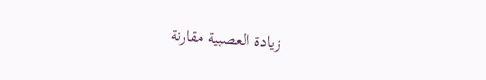زيادة العصبية مقارنة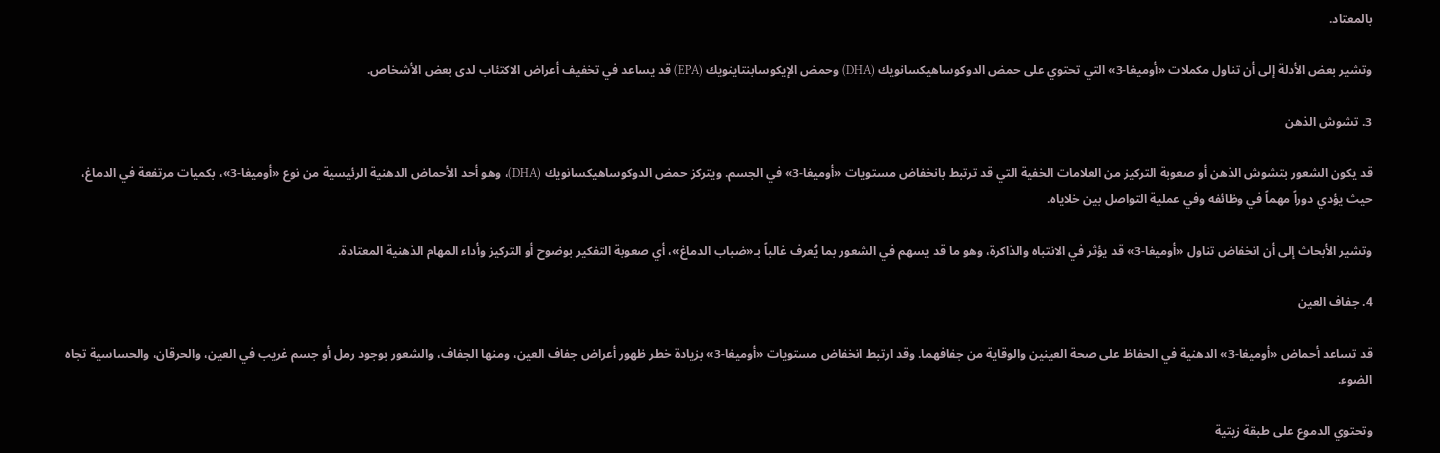بالمعتاد.

وتشير بعض الأدلة إلى أن تناول مكملات «أوميغا-3» التي تحتوي على حمض الدوكوساهيكسانويك (DHA) وحمض الإيكوسابنتاينويك (EPA) قد يساعد في تخفيف أعراض الاكتئاب لدى بعض الأشخاص.

3. تشوش الذهن

قد يكون الشعور بتشوش الذهن أو صعوبة التركيز من العلامات الخفية التي قد ترتبط بانخفاض مستويات «أوميغا-3» في الجسم. ويتركز حمض الدوكوساهيكسانويك (DHA)، وهو أحد الأحماض الدهنية الرئيسية من نوع «أوميغا-3»، بكميات مرتفعة في الدماغ، حيث يؤدي دوراً مهماً في وظائفه وفي عملية التواصل بين خلاياه.

وتشير الأبحاث إلى أن انخفاض تناول «أوميغا-3» قد يؤثر في الانتباه والذاكرة، وهو ما قد يسهم في الشعور بما يُعرف غالباً بـ«ضباب الدماغ»، أي صعوبة التفكير بوضوح أو التركيز وأداء المهام الذهنية المعتادة.

4. جفاف العين

قد تساعد أحماض «أوميغا-3» الدهنية في الحفاظ على صحة العينين والوقاية من جفافهما. وقد ارتبط انخفاض مستويات «أوميغا-3» بزيادة خطر ظهور أعراض جفاف العين، ومنها الجفاف، والشعور بوجود رمل أو جسم غريب في العين، والحرقان، والحساسية تجاه الضوء.

وتحتوي الدموع على طبقة زيتية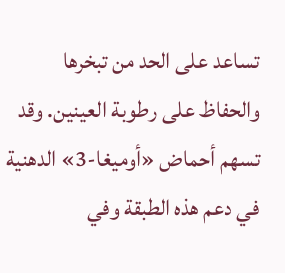تساعد على الحد من تبخرها والحفاظ على رطوبة العينين. وقد تسهم أحماض «أوميغا-3» الدهنية في دعم هذه الطبقة وفي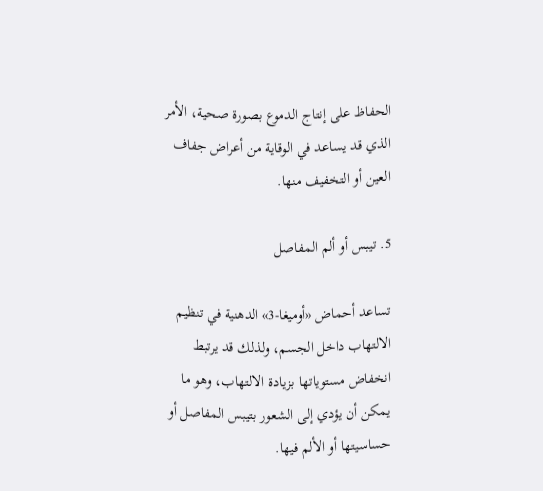الحفاظ على إنتاج الدموع بصورة صحية، الأمر الذي قد يساعد في الوقاية من أعراض جفاف العين أو التخفيف منها.

5. تيبس أو ألم المفاصل

تساعد أحماض «أوميغا-3» الدهنية في تنظيم الالتهاب داخل الجسم، ولذلك قد يرتبط انخفاض مستوياتها بزيادة الالتهاب، وهو ما يمكن أن يؤدي إلى الشعور بتيبس المفاصل أو حساسيتها أو الألم فيها.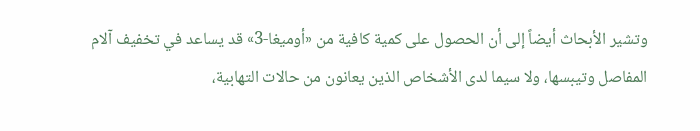وتشير الأبحاث أيضاً إلى أن الحصول على كمية كافية من «أوميغا-3» قد يساعد في تخفيف آلام المفاصل وتيبسها، ولا سيما لدى الأشخاص الذين يعانون من حالات التهابية،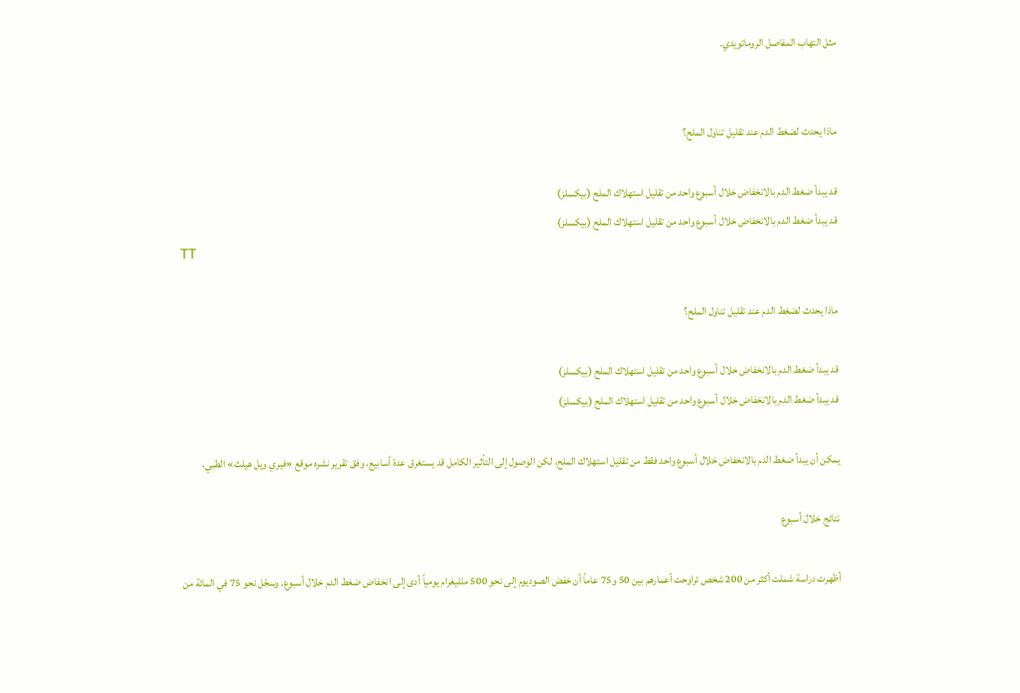مثل التهاب المفاصل الروماتويدي.


ماذا يحدث لضغط الدم عند تقليل تناول الملح؟

قد يبدأ ضغط الدم بالانخفاض خلال أسبوع واحد من تقليل استهلاك الملح (بيكسلز)
قد يبدأ ضغط الدم بالانخفاض خلال أسبوع واحد من تقليل استهلاك الملح (بيكسلز)
TT

ماذا يحدث لضغط الدم عند تقليل تناول الملح؟

قد يبدأ ضغط الدم بالانخفاض خلال أسبوع واحد من تقليل استهلاك الملح (بيكسلز)
قد يبدأ ضغط الدم بالانخفاض خلال أسبوع واحد من تقليل استهلاك الملح (بيكسلز)

يمكن أن يبدأ ضغط الدم بالانخفاض خلال أسبوع واحد فقط من تقليل استهلاك الملح، لكن الوصول إلى التأثير الكامل قد يستغرق عدة أسابيع، وفق تقرير نشره موقع «فيري ويل هيلث» الطبي.

نتائج خلال أسبوع

أظهرت دراسة شملت أكثر من 200 شخص تراوحت أعمارهم بين 50 و75 عاماً أن خفض الصوديوم إلى نحو 500 ملليغرام يومياً أدى إلى انخفاض ضغط الدم خلال أسبوع. وسجّل نحو 75 في المائة من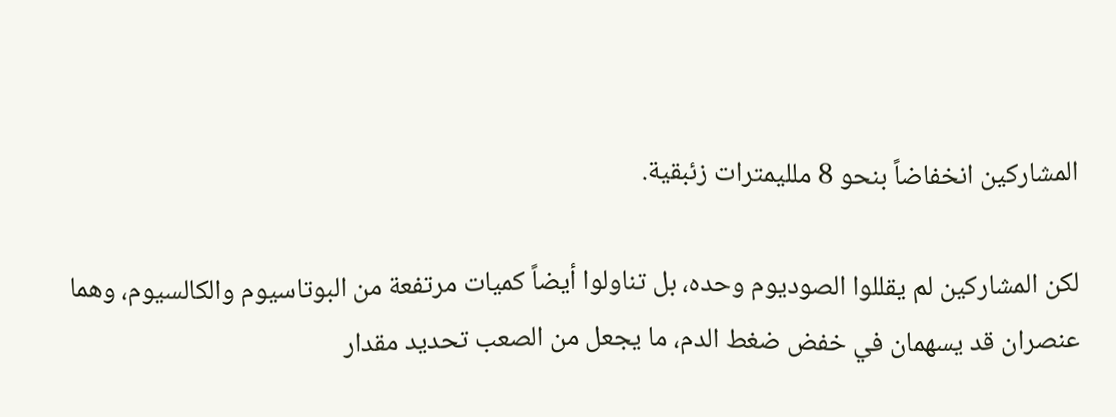المشاركين انخفاضاً بنحو 8 ملليمترات زئبقية.

لكن المشاركين لم يقللوا الصوديوم وحده، بل تناولوا أيضاً كميات مرتفعة من البوتاسيوم والكالسيوم، وهما عنصران قد يسهمان في خفض ضغط الدم، ما يجعل من الصعب تحديد مقدار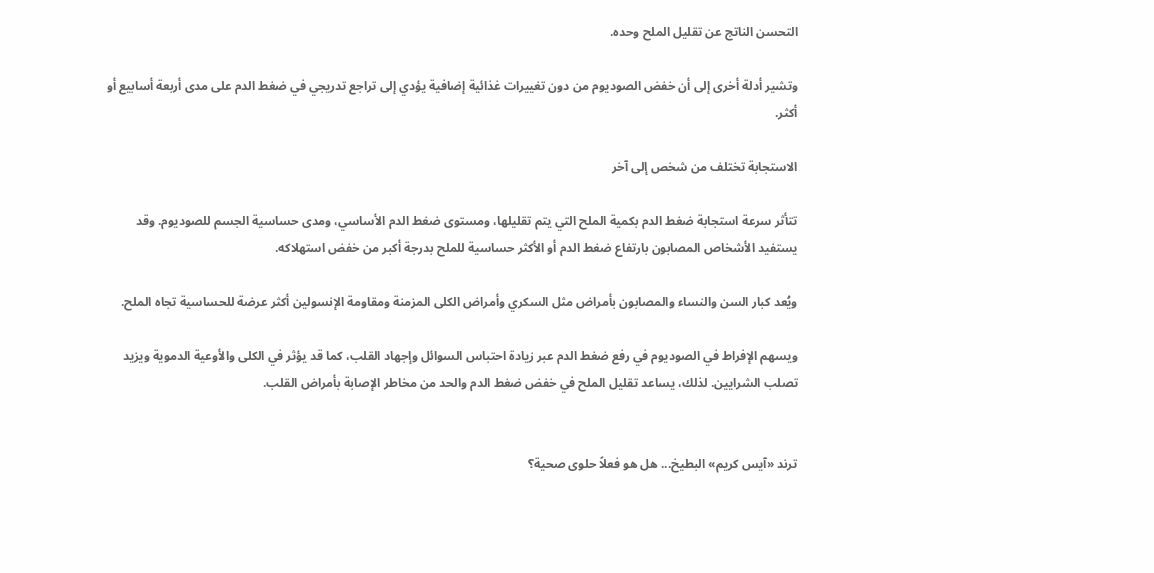التحسن الناتج عن تقليل الملح وحده.

وتشير أدلة أخرى إلى أن خفض الصوديوم من دون تغييرات غذائية إضافية يؤدي إلى تراجع تدريجي في ضغط الدم على مدى أربعة أسابيع أو أكثر.

الاستجابة تختلف من شخص إلى آخر

تتأثر سرعة استجابة ضغط الدم بكمية الملح التي يتم تقليلها، ومستوى ضغط الدم الأساسي، ومدى حساسية الجسم للصوديوم. وقد يستفيد الأشخاص المصابون بارتفاع ضغط الدم أو الأكثر حساسية للملح بدرجة أكبر من خفض استهلاكه.

ويُعد كبار السن والنساء والمصابون بأمراض مثل السكري وأمراض الكلى المزمنة ومقاومة الإنسولين أكثر عرضة للحساسية تجاه الملح.

ويسهم الإفراط في الصوديوم في رفع ضغط الدم عبر زيادة احتباس السوائل وإجهاد القلب، كما قد يؤثر في الكلى والأوعية الدموية ويزيد تصلب الشرايين. لذلك، يساعد تقليل الملح في خفض ضغط الدم والحد من مخاطر الإصابة بأمراض القلب.


ترند «آيس كريم» البطيخ... هل هو فعلاً حلوى صحية؟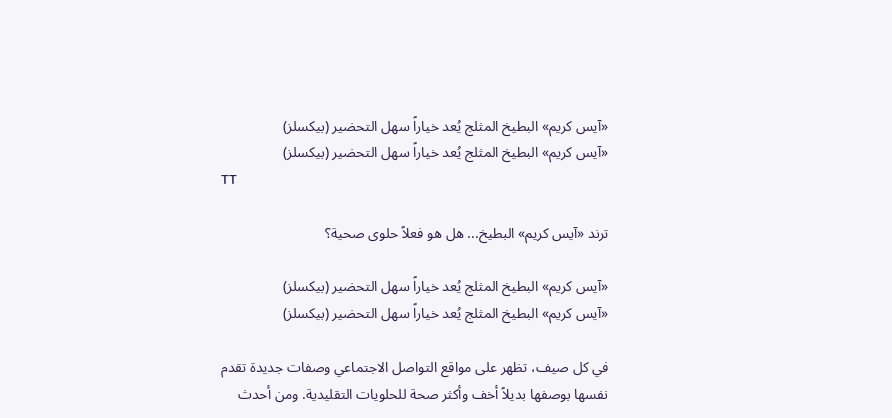«آيس كريم» البطيخ المثلج يُعد خياراً سهل التحضير (بيكسلز)
«آيس كريم» البطيخ المثلج يُعد خياراً سهل التحضير (بيكسلز)
TT

ترند «آيس كريم» البطيخ... هل هو فعلاً حلوى صحية؟

«آيس كريم» البطيخ المثلج يُعد خياراً سهل التحضير (بيكسلز)
«آيس كريم» البطيخ المثلج يُعد خياراً سهل التحضير (بيكسلز)

في كل صيف، تظهر على مواقع التواصل الاجتماعي وصفات جديدة تقدم نفسها بوصفها بديلاً أخف وأكثر صحة للحلويات التقليدية. ومن أحدث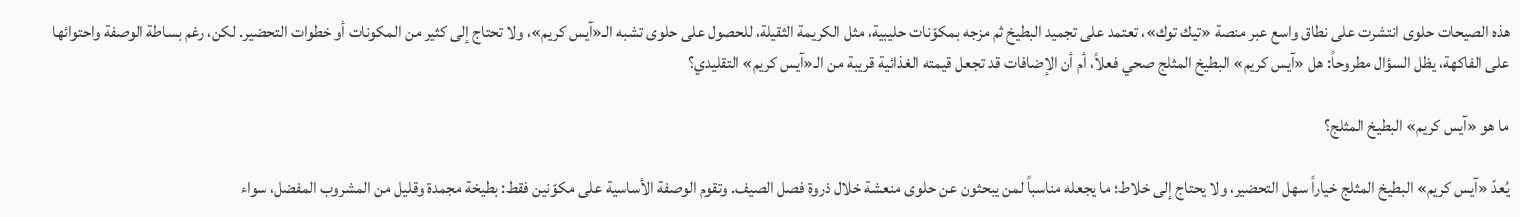هذه الصيحات حلوى انتشرت على نطاق واسع عبر منصة «تيك توك»، تعتمد على تجميد البطيخ ثم مزجه بمكوّنات حليبية، مثل الكريمة الثقيلة، للحصول على حلوى تشبه الـ«آيس كريم»، ولا تحتاج إلى كثير من المكونات أو خطوات التحضير. لكن، رغم بساطة الوصفة واحتوائها على الفاكهة، يظل السؤال مطروحاً: هل «آيس كريم» البطيخ المثلج صحي فعلاً، أم أن الإضافات قد تجعل قيمته الغذائية قريبة من الـ«آيس كريم» التقليدي؟

ما هو «آيس كريم» البطيخ المثلج؟

يُعدّ «آيس كريم» البطيخ المثلج خياراً سهل التحضير، ولا يحتاج إلى خلاط؛ ما يجعله مناسباً لمن يبحثون عن حلوى منعشة خلال ذروة فصل الصيف. وتقوم الوصفة الأساسية على مكوّنين فقط: بطيخة مجمدة وقليل من المشروب المفضل، سواء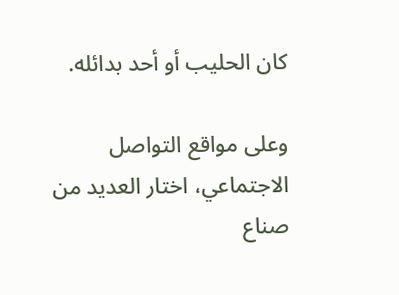كان الحليب أو أحد بدائله.

وعلى مواقع التواصل الاجتماعي، اختار العديد من صناع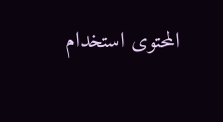المحتوى استخدام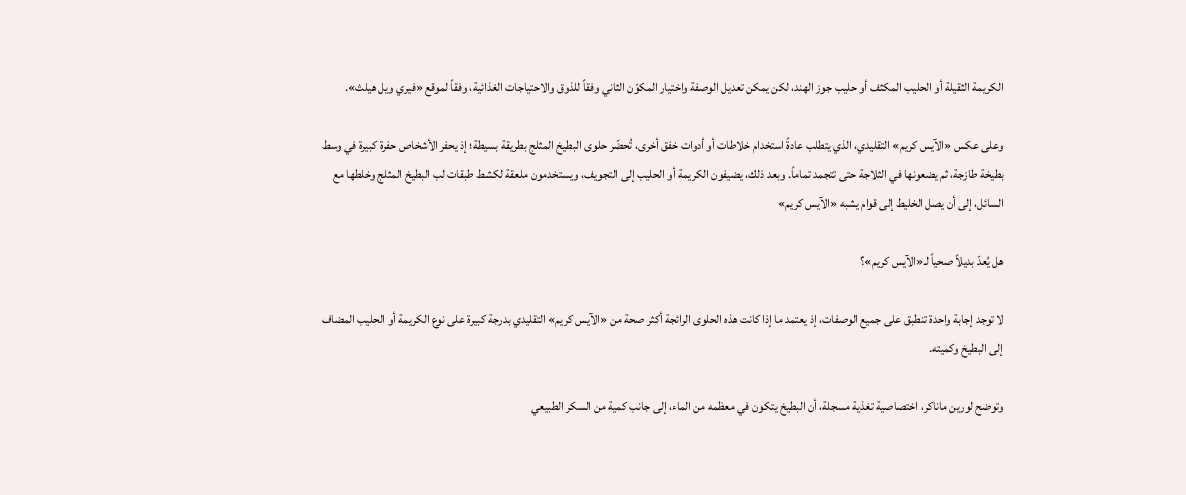الكريمة الثقيلة أو الحليب المكثف أو حليب جوز الهند، لكن يمكن تعديل الوصفة واختيار المكوّن الثاني وفقاً للذوق والاحتياجات الغذائية، وفقاً لموقع «فيري ويل هيلث».

وعلى عكس «الآيس كريم» التقليدي، الذي يتطلب عادةً استخدام خلاطات أو أدوات خفق أخرى، تُحضّر حلوى البطيخ المثلج بطريقة بسيطة؛ إذ يحفر الأشخاص حفرة كبيرة في وسط بطيخة طازجة، ثم يضعونها في الثلاجة حتى تتجمد تماماً. وبعد ذلك، يضيفون الكريمة أو الحليب إلى التجويف، ويستخدمون ملعقة لكشط طبقات لب البطيخ المثلج وخلطها مع السائل، إلى أن يصل الخليط إلى قوام يشبه «الآيس كريم»

هل يُعدّ بديلاً صحياً لـ«الآيس كريم»؟

لا توجد إجابة واحدة تنطبق على جميع الوصفات، إذ يعتمد ما إذا كانت هذه الحلوى الرائجة أكثر صحة من «الآيس كريم» التقليدي بدرجة كبيرة على نوع الكريمة أو الحليب المضاف إلى البطيخ وكميته.

وتوضح لورين ماناكر، اختصاصية تغذية مسجلة، أن البطيخ يتكون في معظمه من الماء، إلى جانب كمية من السكر الطبيعي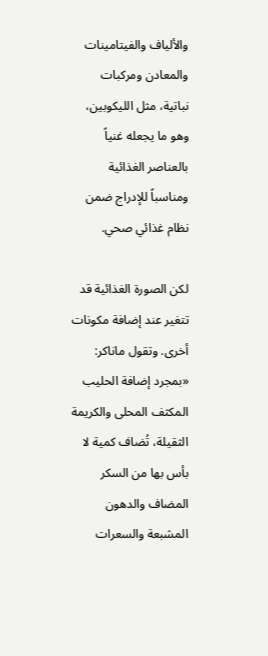والألياف والفيتامينات والمعادن ومركبات نباتية، مثل الليكوبين، وهو ما يجعله غنياً بالعناصر الغذائية ومناسباً للإدراج ضمن نظام غذائي صحي.

لكن الصورة الغذائية قد تتغير عند إضافة مكونات أخرى. وتقول ماناكر: «بمجرد إضافة الحليب المكثف المحلى والكريمة الثقيلة، تُضاف كمية لا بأس بها من السكر المضاف والدهون المشبعة والسعرات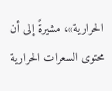الحرارية»، مشيرةً إلى أن محتوى السعرات الحرارية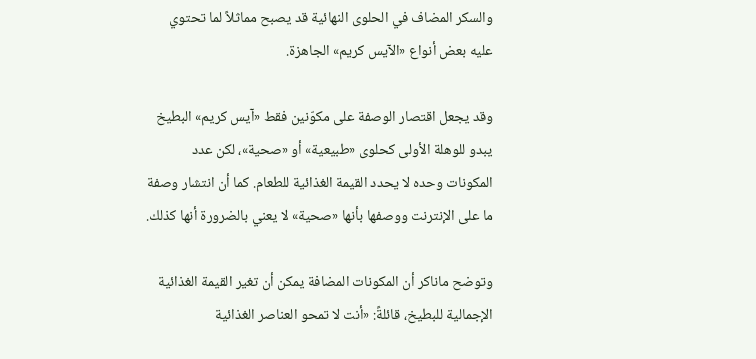والسكر المضاف في الحلوى النهائية قد يصبح مماثلاً لما تحتوي عليه بعض أنواع «الآيس كريم» الجاهزة.

وقد يجعل اقتصار الوصفة على مكوّنين فقط «آيس كريم» البطيخ يبدو للوهلة الأولى كحلوى «طبيعية» أو «صحية»، لكن عدد المكونات وحده لا يحدد القيمة الغذائية للطعام. كما أن انتشار وصفة ما على الإنترنت ووصفها بأنها «صحية» لا يعني بالضرورة أنها كذلك.

وتوضح ماناكر أن المكونات المضافة يمكن أن تغير القيمة الغذائية الإجمالية للبطيخ، قائلةً: «أنت لا تمحو العناصر الغذائية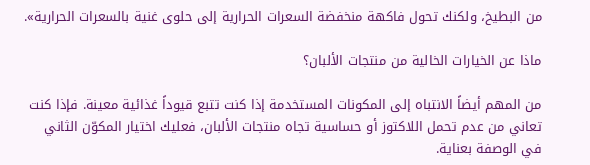من البطيخ، ولكنك تحول فاكهة منخفضة السعرات الحرارية إلى حلوى غنية بالسعرات الحرارية».

ماذا عن الخيارات الخالية من منتجات الألبان؟

من المهم أيضاً الانتباه إلى المكونات المستخدمة إذا كنت تتبع قيوداً غذائية معينة. فإذا كنت تعاني من عدم تحمل اللاكتوز أو حساسية تجاه منتجات الألبان، فعليك اختيار المكوّن الثاني في الوصفة بعناية.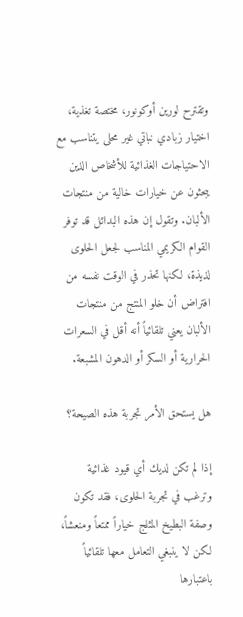وتقترح لورين أوكونور، مختصة تغذية، اختيار زبادي نباتي غير محلى يتناسب مع الاحتياجات الغذائية للأشخاص الذين يبحثون عن خيارات خالية من منتجات الألبان. وتقول إن هذه البدائل قد توفر القوام الكريمي المناسب لجعل الحلوى لذيذة، لكنها تحذر في الوقت نفسه من افتراض أن خلو المنتج من منتجات الألبان يعني تلقائياً أنه أقل في السعرات الحرارية أو السكر أو الدهون المشبعة.

هل يستحق الأمر تجربة هذه الصيحة؟

إذا لم تكن لديك أي قيود غذائية وترغب في تجربة الحلوى، فقد تكون وصفة البطيخ المثلج خياراً ممتعاً ومنعشاً، لكن لا ينبغي التعامل معها تلقائياً باعتبارها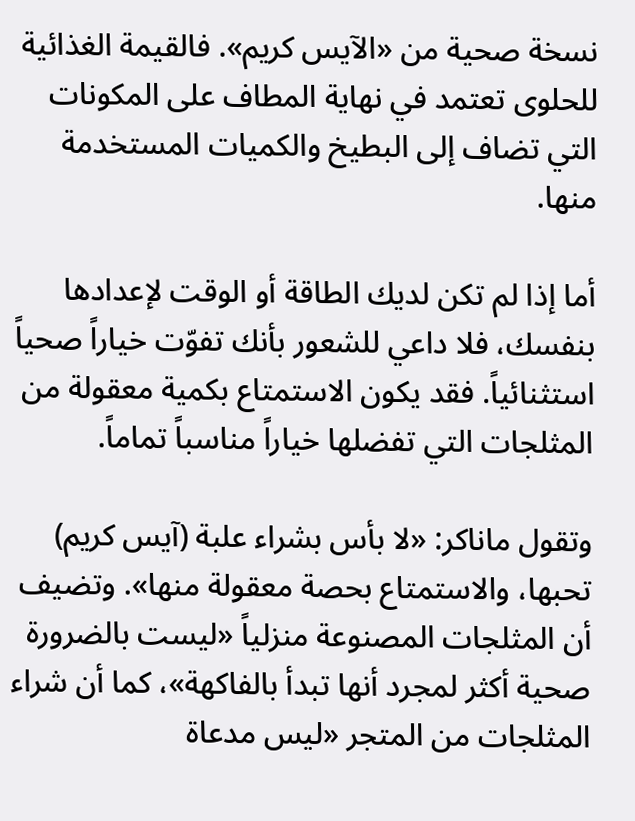نسخة صحية من «الآيس كريم». فالقيمة الغذائية للحلوى تعتمد في نهاية المطاف على المكونات التي تضاف إلى البطيخ والكميات المستخدمة منها.

أما إذا لم تكن لديك الطاقة أو الوقت لإعدادها بنفسك، فلا داعي للشعور بأنك تفوّت خياراً صحياً استثنائياً. فقد يكون الاستمتاع بكمية معقولة من المثلجات التي تفضلها خياراً مناسباً تماماً.

وتقول ماناكر: «لا بأس بشراء علبة (آيس كريم) تحبها، والاستمتاع بحصة معقولة منها». وتضيف أن المثلجات المصنوعة منزلياً «ليست بالضرورة صحية أكثر لمجرد أنها تبدأ بالفاكهة»، كما أن شراء المثلجات من المتجر «ليس مدعاة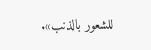للشعور بالذنب».